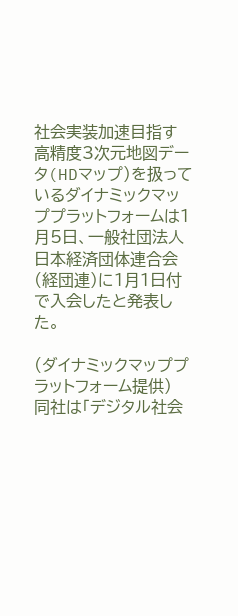社会実装加速目指す
高精度3次元地図データ(HDマップ)を扱っているダイナミックマッププラットフォームは1月5日、一般社団法人日本経済団体連合会(経団連)に1月1日付で入会したと発表した。

(ダイナミックマッププラットフォーム提供)
同社は「デジタル社会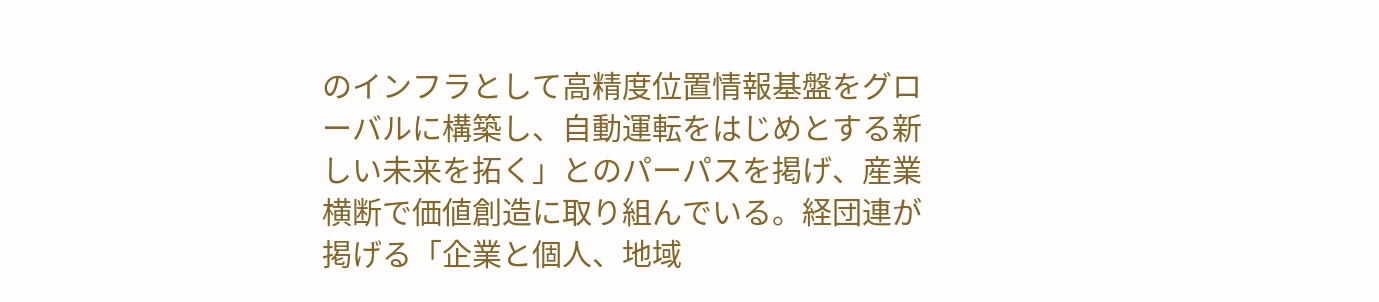のインフラとして高精度位置情報基盤をグローバルに構築し、自動運転をはじめとする新しい未来を拓く」とのパーパスを掲げ、産業横断で価値創造に取り組んでいる。経団連が掲げる「企業と個人、地域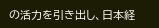の活力を引き出し、日本経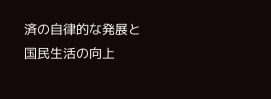済の自律的な発展と国民生活の向上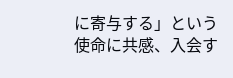に寄与する」という使命に共感、入会す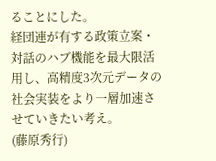ることにした。
経団連が有する政策立案・対話のハブ機能を最大限活用し、高精度3次元データの社会実装をより一層加速させていきたい考え。
(藤原秀行)